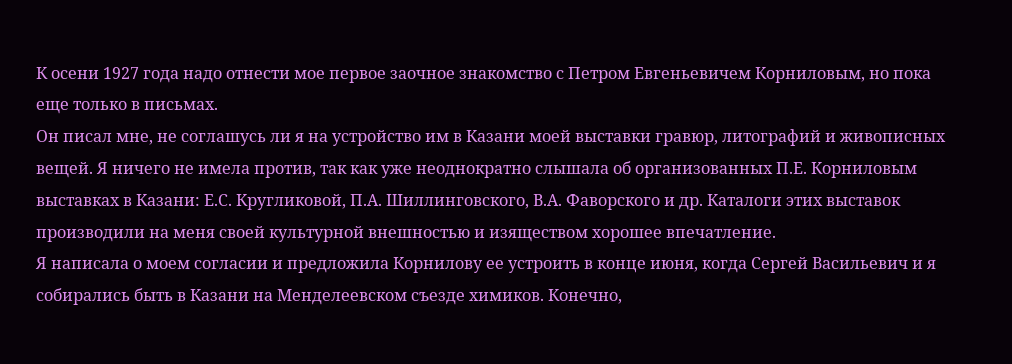К осени 1927 года надо отнести мое первое заочное знакомство с Петром Евгеньевичем Корниловым, но пока еще только в письмах.
Он писал мне, не соглашусь ли я на устройство им в Казани моей выставки гравюр, литографий и живописных вещей. Я ничего не имела против, так как уже неоднократно слышала об организованных П.Е. Корниловым выставках в Казани: Е.С. Кругликовой, П.А. Шиллинговского, В.А. Фаворского и др. Каталоги этих выставок производили на меня своей культурной внешностью и изяществом хорошее впечатление.
Я написала о моем согласии и предложила Корнилову ее устроить в конце июня, когда Сергей Васильевич и я собирались быть в Казани на Менделеевском съезде химиков. Конечно,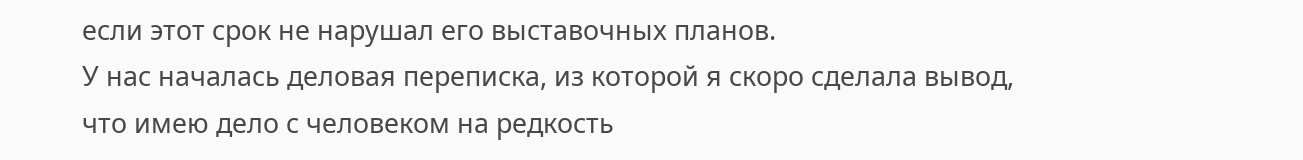если этот срок не нарушал его выставочных планов.
У нас началась деловая переписка, из которой я скоро сделала вывод, что имею дело с человеком на редкость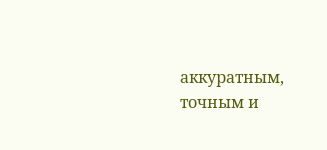аккуратным, точным и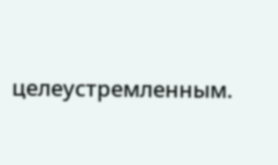целеустремленным.